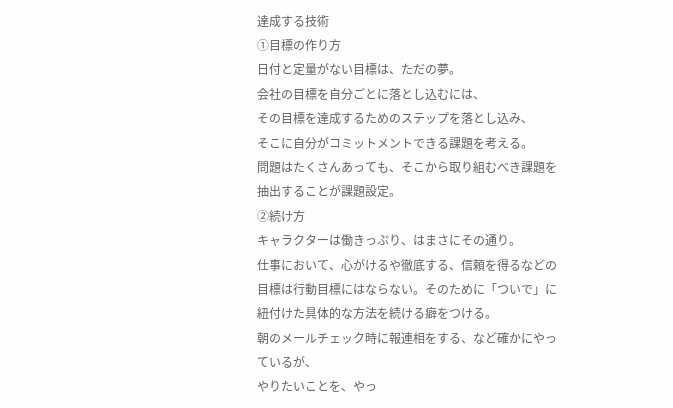達成する技術
①目標の作り方
日付と定量がない目標は、ただの夢。
会社の目標を自分ごとに落とし込むには、
その目標を達成するためのステップを落とし込み、
そこに自分がコミットメントできる課題を考える。
問題はたくさんあっても、そこから取り組むべき課題を抽出することが課題設定。
②続け方
キャラクターは働きっぷり、はまさにその通り。
仕事において、心がけるや徹底する、信頼を得るなどの目標は行動目標にはならない。そのために「ついで」に紐付けた具体的な方法を続ける癖をつける。
朝のメールチェック時に報連相をする、など確かにやっているが、
やりたいことを、やっ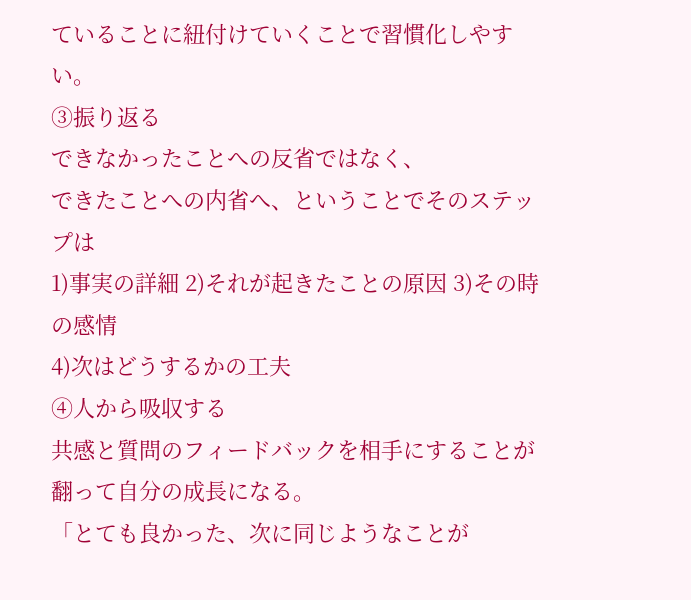ていることに紐付けていくことで習慣化しやすい。
③振り返る
できなかったことへの反省ではなく、
できたことへの内省へ、ということでそのステップは
1)事実の詳細 2)それが起きたことの原因 3)その時の感情
4)次はどうするかの工夫
④人から吸収する
共感と質問のフィードバックを相手にすることが翻って自分の成長になる。
「とても良かった、次に同じようなことが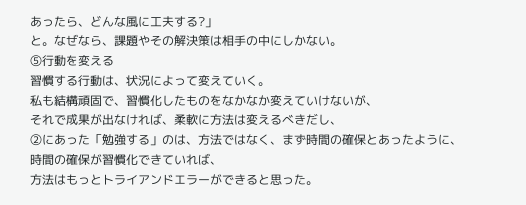あったら、どんな風に工夫する?」
と。なぜなら、課題やその解決策は相手の中にしかない。
⑤行動を変える
習慣する行動は、状況によって変えていく。
私も結構頑固で、習慣化したものをなかなか変えていけないが、
それで成果が出なければ、柔軟に方法は変えるべきだし、
②にあった「勉強する」のは、方法ではなく、まず時間の確保とあったように、
時間の確保が習慣化できていれば、
方法はもっとトライアンドエラーができると思った。